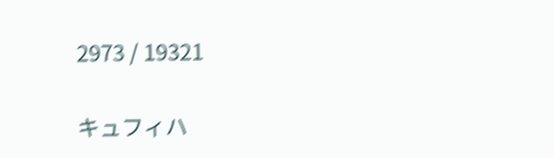2973 / 19321

キュフィハ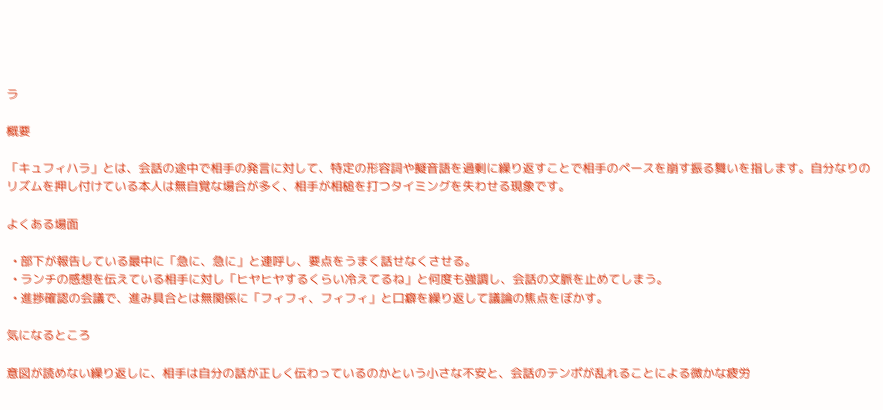ラ

概要

「キュフィハラ」とは、会話の途中で相手の発言に対して、特定の形容詞や擬音語を過剰に繰り返すことで相手のペースを崩す振る舞いを指します。自分なりのリズムを押し付けている本人は無自覚な場合が多く、相手が相槌を打つタイミングを失わせる現象です。

よくある場面

  • 部下が報告している最中に「急に、急に」と連呼し、要点をうまく話せなくさせる。
  • ランチの感想を伝えている相手に対し「ヒヤヒヤするくらい冷えてるね」と何度も強調し、会話の文脈を止めてしまう。
  • 進捗確認の会議で、進み具合とは無関係に「フィフィ、フィフィ」と口癖を繰り返して議論の焦点をぼかす。

気になるところ

意図が読めない繰り返しに、相手は自分の話が正しく伝わっているのかという小さな不安と、会話のテンポが乱れることによる微かな疲労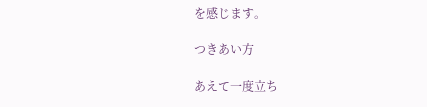を感じます。

つきあい方

あえて一度立ち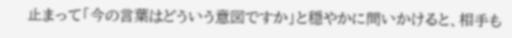止まって「今の言葉はどういう意図ですか」と穏やかに問いかけると、相手も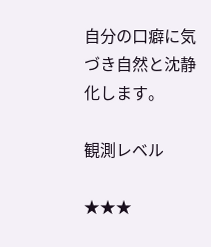自分の口癖に気づき自然と沈静化します。

観測レベル

★★★